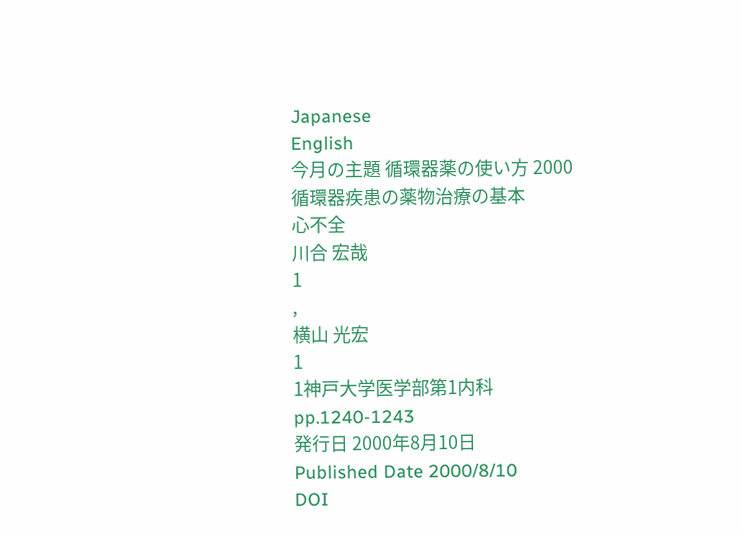Japanese
English
今月の主題 循環器薬の使い方 2000
循環器疾患の薬物治療の基本
心不全
川合 宏哉
1
,
横山 光宏
1
1神戸大学医学部第1内科
pp.1240-1243
発行日 2000年8月10日
Published Date 2000/8/10
DOI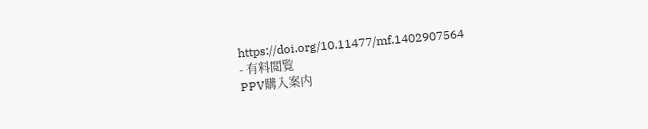https://doi.org/10.11477/mf.1402907564
- 有料閲覧
PPV購入案内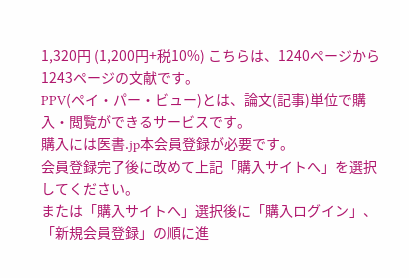1,320円 (1,200円+税10%) こちらは、1240ページから1243ページの文献です。
PPV(ペイ・パー・ビュー)とは、論文(記事)単位で購入・閲覧ができるサービスです。
購入には医書.jp本会員登録が必要です。
会員登録完了後に改めて上記「購入サイトへ」を選択してください。
または「購入サイトへ」選択後に「購入ログイン」、「新規会員登録」の順に進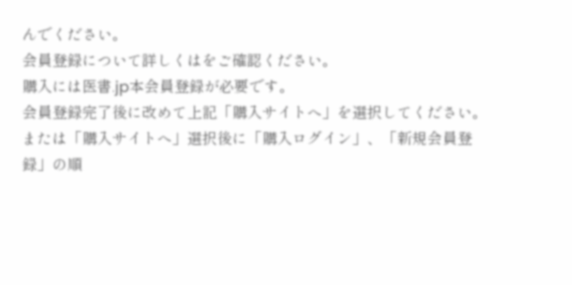んでください。
会員登録について詳しくはをご確認ください。
購入には医書.jp本会員登録が必要です。
会員登録完了後に改めて上記「購入サイトへ」を選択してください。
または「購入サイトへ」選択後に「購入ログイン」、「新規会員登録」の順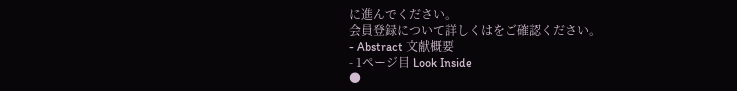に進んでください。
会員登録について詳しくはをご確認ください。
- Abstract 文献概要
- 1ページ目 Look Inside
●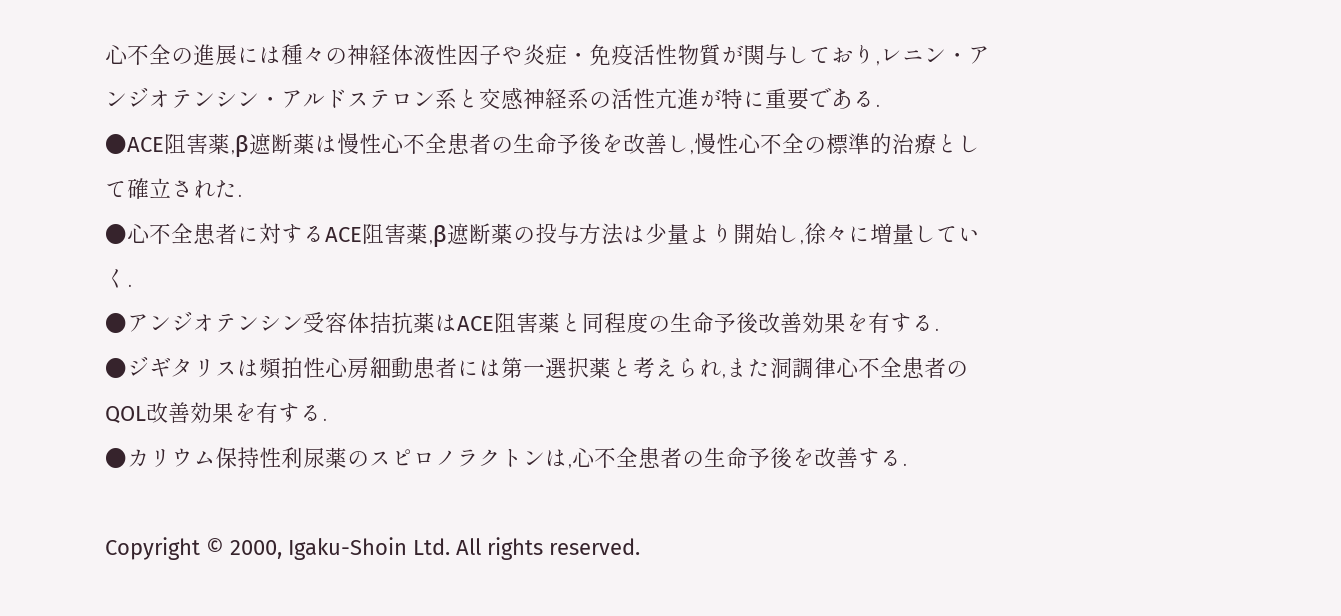心不全の進展には種々の神経体液性因子や炎症・免疫活性物質が関与しており,レニン・アンジオテンシン・アルドステロン系と交感神経系の活性亢進が特に重要である.
●ACE阻害薬,β遮断薬は慢性心不全患者の生命予後を改善し,慢性心不全の標準的治療として確立された.
●心不全患者に対するACE阻害薬,β遮断薬の投与方法は少量より開始し,徐々に増量していく.
●アンジオテンシン受容体拮抗薬はACE阻害薬と同程度の生命予後改善効果を有する.
●ジギタリスは頻拍性心房細動患者には第一選択薬と考えられ,また洞調律心不全患者のQOL改善効果を有する.
●カリウム保持性利尿薬のスピロノラクトンは,心不全患者の生命予後を改善する.

Copyright © 2000, Igaku-Shoin Ltd. All rights reserved.